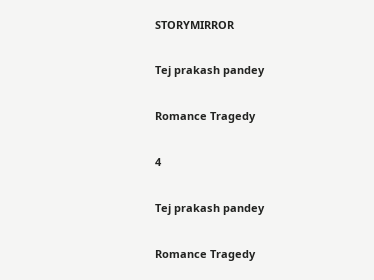STORYMIRROR

Tej prakash pandey

Romance Tragedy

4

Tej prakash pandey

Romance Tragedy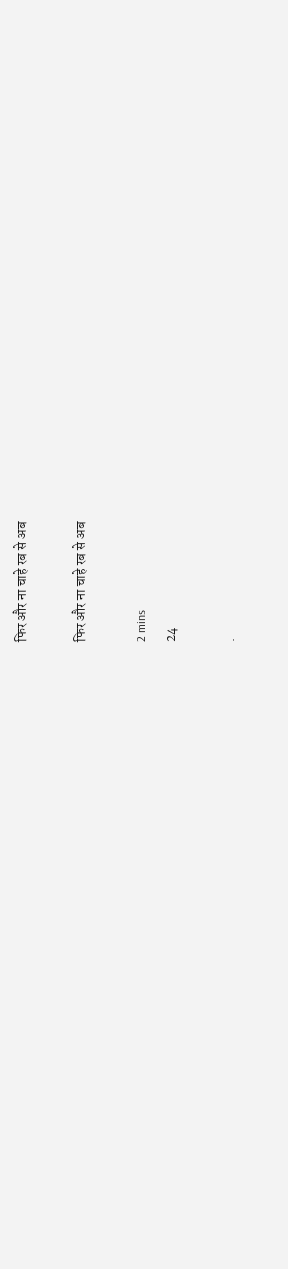फिर और ना चाहे रब से अब

फिर और ना चाहे रब से अब

2 mins
24

.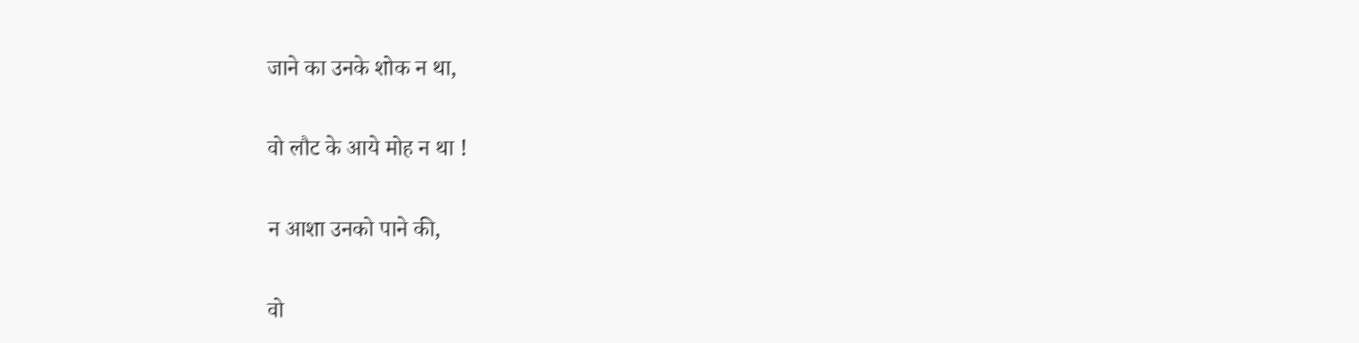जाने का उनके शोक न था,

वो लौट के आये मोह न था !

न आशा उनको पाने की,

वो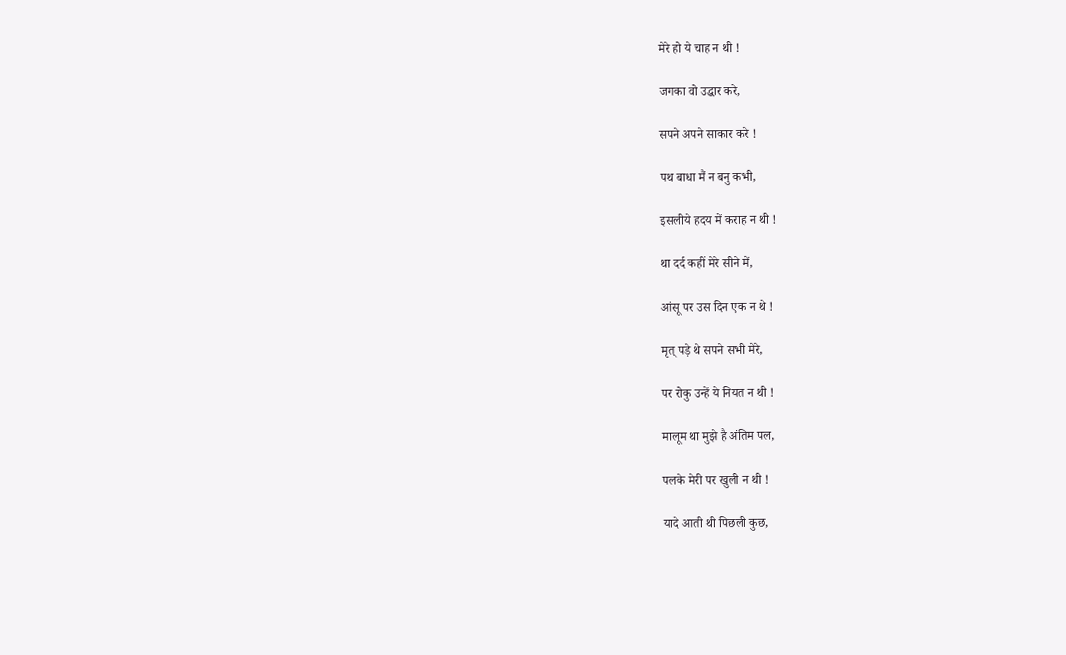मेरे हो ये चाह न थी !

जगका वो उद्धार करे,

सपने अपने साकार करे !

पथ बाधा मैं न बनु कभी,

इसलीये हदय में कराह न थी !

था दर्द कहीं मेरे सीने में,

आंसू पर उस दिन एक न थे !

मृत् पड़े थे सपने सभी मेरे,

पर रोकु उन्हें ये नियत न थी !

मालूम था मुझे है अंतिम पल,

पलके मेरी पर खुली न थी !

यादे आती थी पिछली कुछ,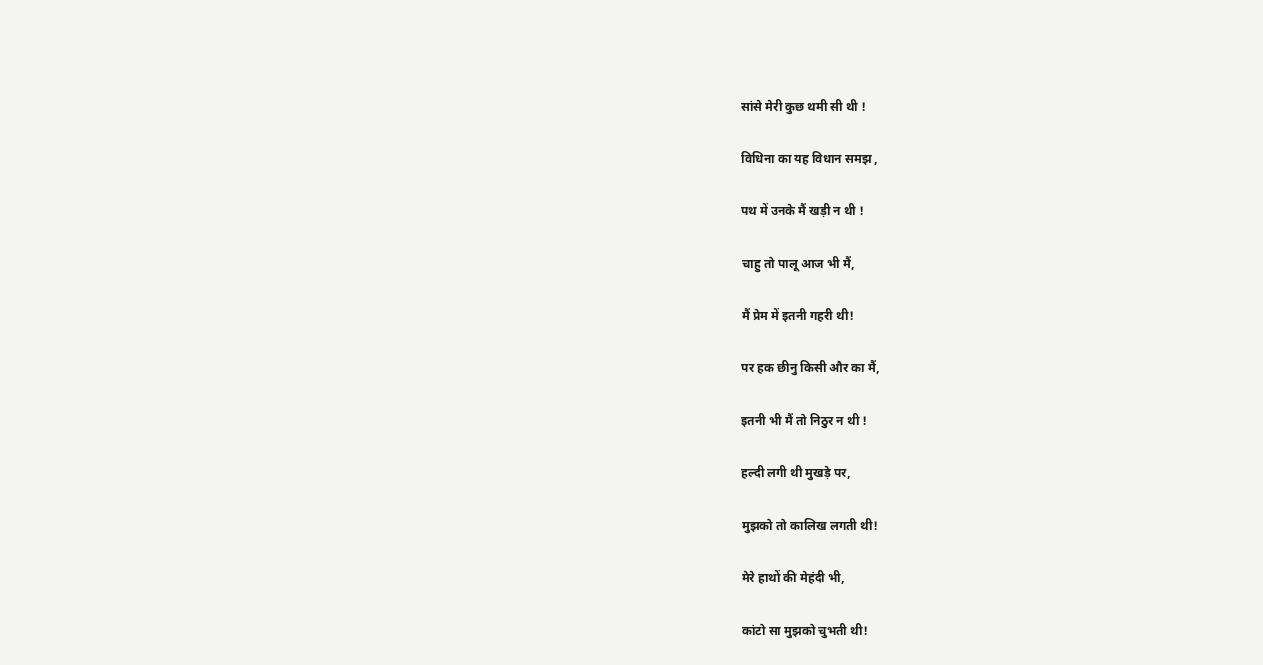सांसे मेरी कुछ थमी सी थी !

विधिना का यह विधान समझ ,

पथ में उनके मैं खड़ी न थी !

चाहु तो पालू आज भी मैं,

मैं प्रेम में इतनी गहरी थी!

पर हक छीनु किसी और का मैं,

इतनी भी मैं तो निठुर न थी !

हल्दी लगी थी मुखड़े पर,

मुझको तो कालिख लगती थी!

मेरे हाथों की मेहंदी भी,

कांटो सा मुझको चुभती थी!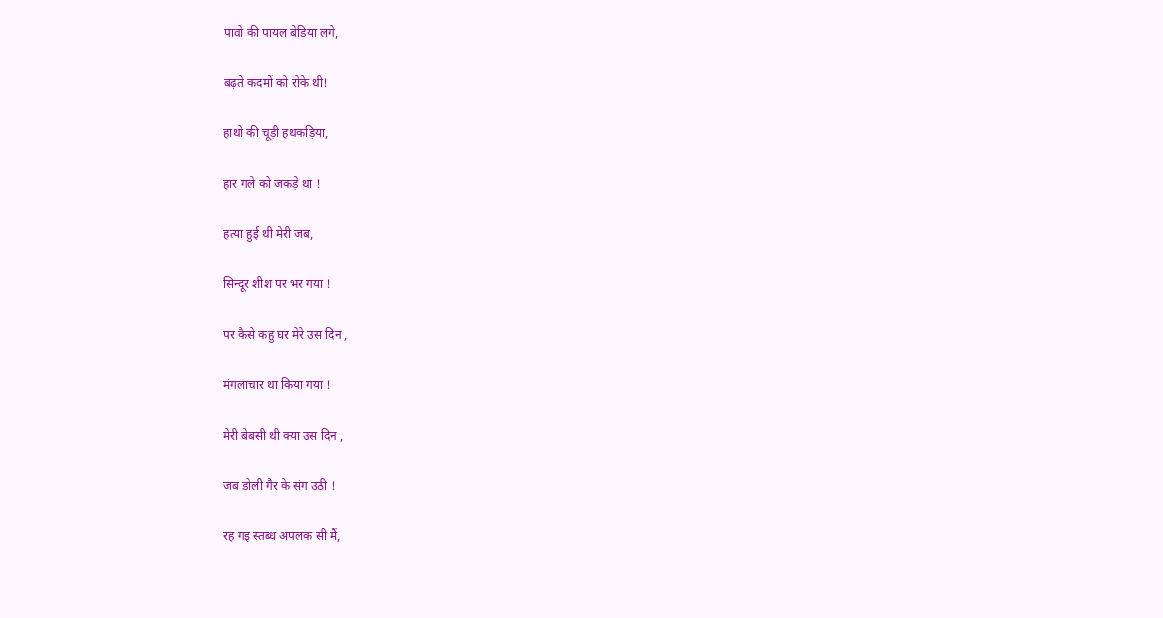पावो की पायल बेडिया लगे,

बढ़ते कदमों को रोके थी!

हाथो की चूड़ी हथकड़िया,

हार गले को जकड़े था !

हत्या हुई थी मेरी जब,

सिन्दूर शीश पर भर गया !

पर कैसे कहु घर मेरे उस दिन ,

मंगलाचार था किया गया !

मेरी बेबसी थी क्या उस दिन ,

जब डोली गैर के संग उठी !

रह गइ स्तब्ध अपलक सी मैं,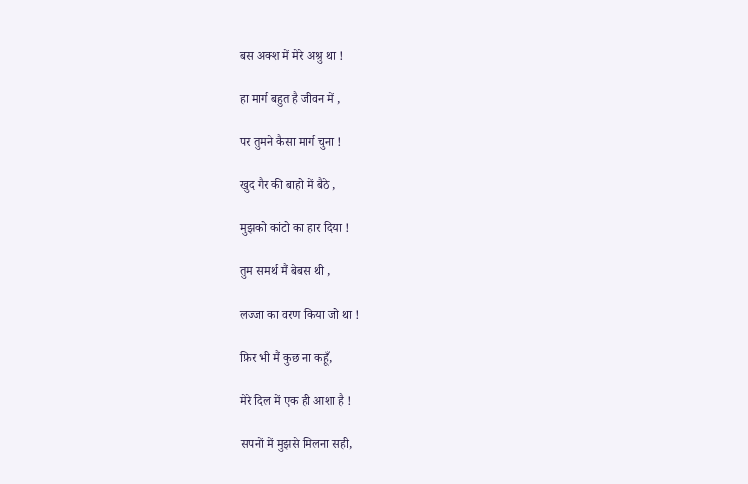बस अक्श में मेरे अश्रु था !

हा मार्ग बहुत है जीवन में ,

पर तुमने कैसा मार्ग चुना !

खुद गैर की बाहो में बैठे ,

मुझको कांटो का हार दिया !

तुम समर्थ मैं बेबस थी ,

लज्जा का वरण किया जो था !

फ़िर भी मैं कुछ ना कहूँ,

मेरे दिल में एक ही आशा है !

सपनों में मुझसे मिलना सही,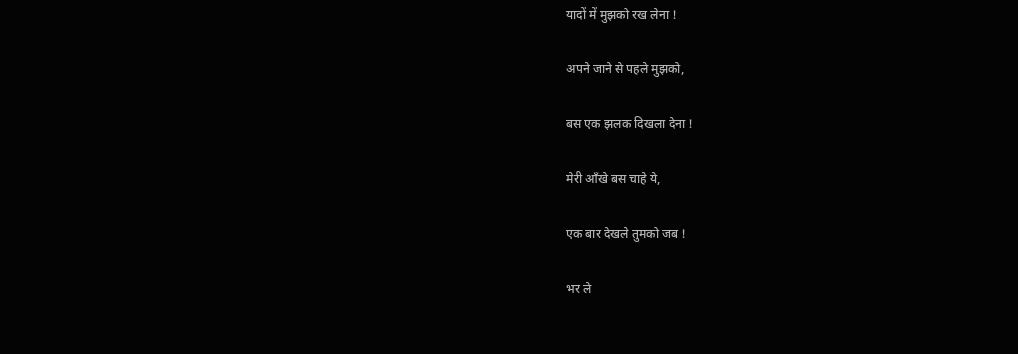यादों में मुझको रख लेना !

अपने जाने से पहले मुझको,

बस एक झलक दिखला देना !

मेरी आँखे बस चाहे ये,

एक बार देखले तुमको जब !

भर ले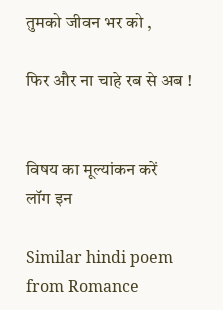तुमको जीवन भर को ,

फिर और ना चाहे रब से अब !


विषय का मूल्यांकन करें
लॉग इन

Similar hindi poem from Romance